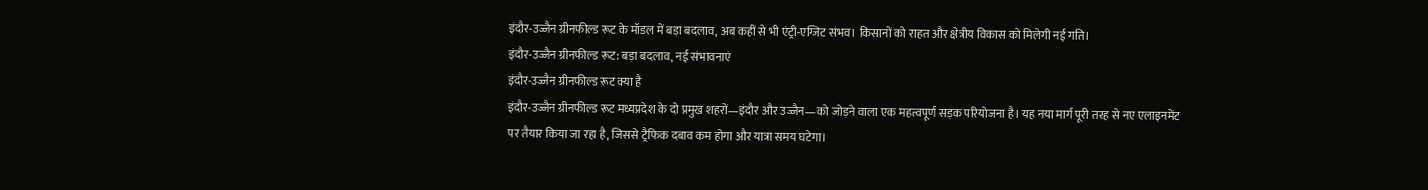इंदौर-उज्जैन ग्रीनफील्ड रूट के मॉडल में बड़ा बदलाव, अब कहीं से भी एंट्री-एग्जिट संभव। किसानों को राहत और क्षेत्रीय विकास को मिलेगी नई गति।
इंदौर-उज्जैन ग्रीनफील्ड रूट: बड़ा बदलाव, नई संभावनाएं
इंदौर-उज्जैन ग्रीनफील्ड रूट क्या है
इंदौर-उज्जैन ग्रीनफील्ड रूट मध्यप्रदेश के दो प्रमुख शहरों—इंदौर और उज्जैन—को जोड़ने वाला एक महत्वपूर्ण सड़क परियोजना है। यह नया मार्ग पूरी तरह से नए एलाइनमेंट पर तैयार किया जा रहा है, जिससे ट्रैफिक दबाव कम होगा और यात्रा समय घटेगा।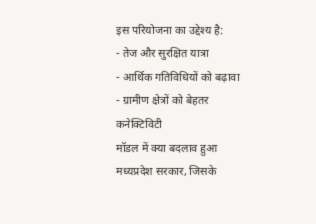इस परियोजना का उद्देश्य है:
- तेज और सुरक्षित यात्रा
- आर्थिक गतिविधियों को बढ़ावा
- ग्रामीण क्षेत्रों को बेहतर कनेक्टिविटी
मॉडल में क्या बदलाव हुआ
मध्यप्रदेश सरकार, जिसके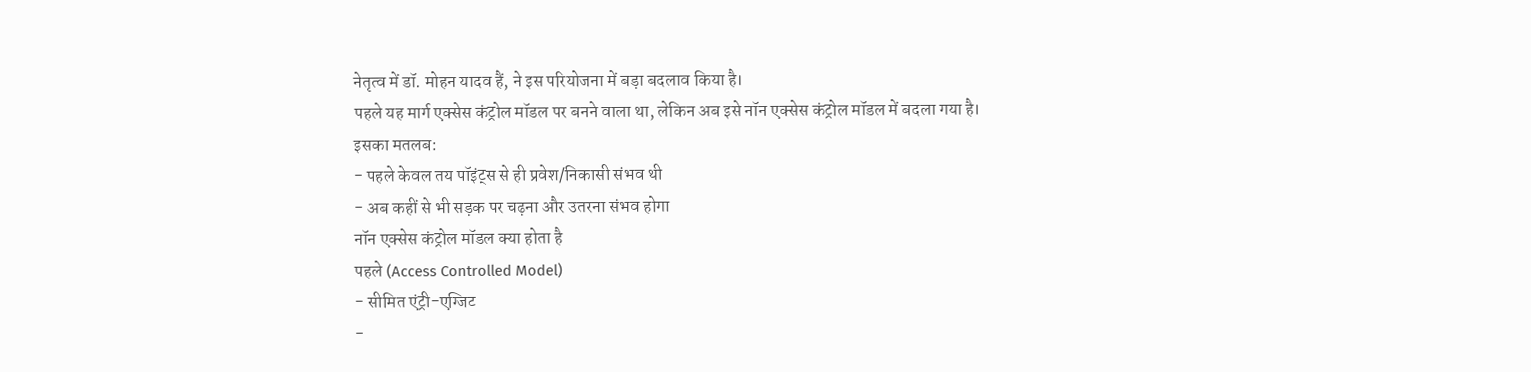नेतृत्व में डॉ. मोहन यादव हैं, ने इस परियोजना में बड़ा बदलाव किया है।
पहले यह मार्ग एक्सेस कंट्रोल मॉडल पर बनने वाला था, लेकिन अब इसे नॉन एक्सेस कंट्रोल मॉडल में बदला गया है।
इसका मतलब:
- पहले केवल तय पॉइंट्स से ही प्रवेश/निकासी संभव थी
- अब कहीं से भी सड़क पर चढ़ना और उतरना संभव होगा
नॉन एक्सेस कंट्रोल मॉडल क्या होता है
पहले (Access Controlled Model)
- सीमित एंट्री-एग्जिट
-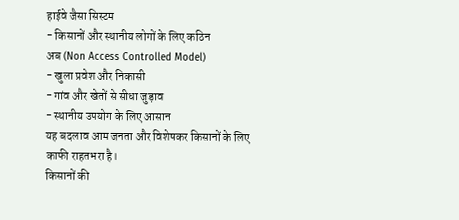हाईवे जैसा सिस्टम
- किसानों और स्थानीय लोगों के लिए कठिन
अब (Non Access Controlled Model)
- खुला प्रवेश और निकासी
- गांव और खेतों से सीधा जुड़ाव
- स्थानीय उपयोग के लिए आसान
यह बदलाव आम जनता और विशेषकर किसानों के लिए काफी राहतभरा है।
किसानों की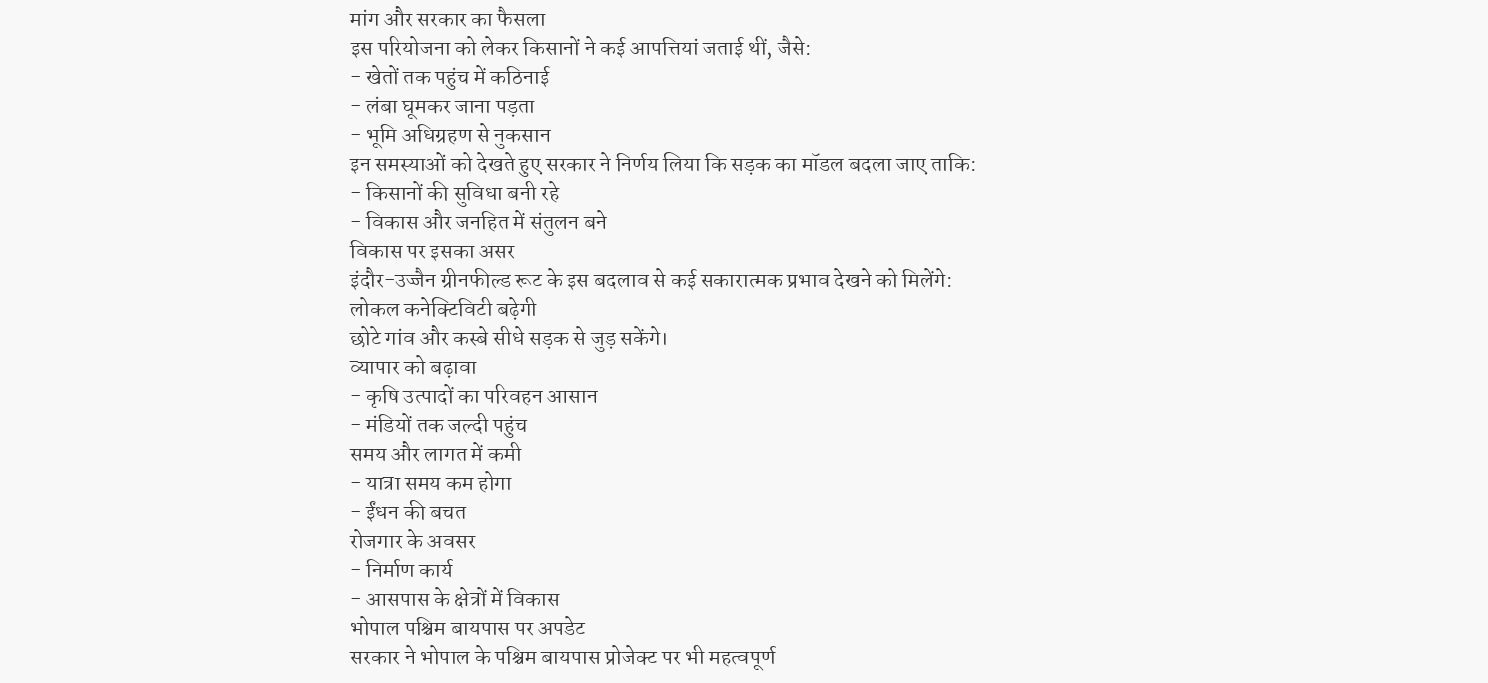मांग और सरकार का फैसला
इस परियोजना को लेकर किसानों ने कई आपत्तियां जताई थीं, जैसे:
- खेतों तक पहुंच में कठिनाई
- लंबा घूमकर जाना पड़ता
- भूमि अधिग्रहण से नुकसान
इन समस्याओं को देखते हुए सरकार ने निर्णय लिया कि सड़क का मॉडल बदला जाए ताकि:
- किसानों की सुविधा बनी रहे
- विकास और जनहित में संतुलन बने
विकास पर इसका असर
इंदौर-उज्जैन ग्रीनफील्ड रूट के इस बदलाव से कई सकारात्मक प्रभाव देखने को मिलेंगे:
लोकल कनेक्टिविटी बढ़ेगी
छोटे गांव और कस्बे सीधे सड़क से जुड़ सकेंगे।
व्यापार को बढ़ावा
- कृषि उत्पादों का परिवहन आसान
- मंडियों तक जल्दी पहुंच
समय और लागत में कमी
- यात्रा समय कम होगा
- ईंधन की बचत
रोजगार के अवसर
- निर्माण कार्य
- आसपास के क्षेत्रों में विकास
भोपाल पश्चिम बायपास पर अपडेट
सरकार ने भोपाल के पश्चिम बायपास प्रोजेक्ट पर भी महत्वपूर्ण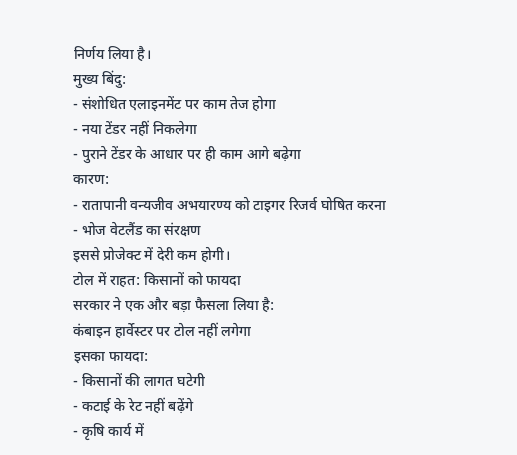निर्णय लिया है।
मुख्य बिंदु:
- संशोधित एलाइनमेंट पर काम तेज होगा
- नया टेंडर नहीं निकलेगा
- पुराने टेंडर के आधार पर ही काम आगे बढ़ेगा
कारण:
- रातापानी वन्यजीव अभयारण्य को टाइगर रिजर्व घोषित करना
- भोज वेटलैंड का संरक्षण
इससे प्रोजेक्ट में देरी कम होगी।
टोल में राहत: किसानों को फायदा
सरकार ने एक और बड़ा फैसला लिया है:
कंबाइन हार्वेस्टर पर टोल नहीं लगेगा
इसका फायदा:
- किसानों की लागत घटेगी
- कटाई के रेट नहीं बढ़ेंगे
- कृषि कार्य में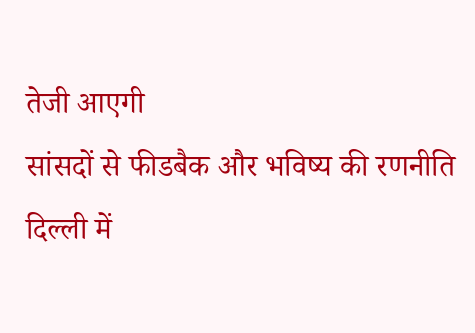तेजी आएगी
सांसदों से फीडबैक और भविष्य की रणनीति
दिल्ली में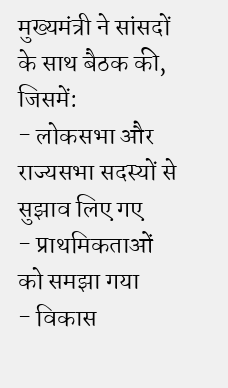मुख्यमंत्री ने सांसदों के साथ बैठक की, जिसमें:
- लोकसभा और राज्यसभा सदस्यों से सुझाव लिए गए
- प्राथमिकताओं को समझा गया
- विकास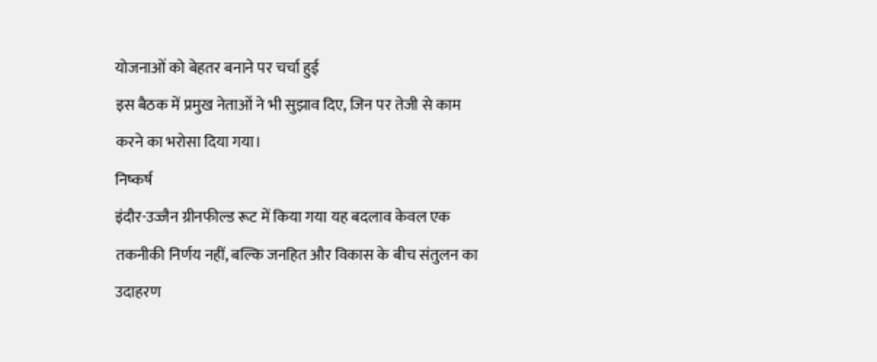योजनाओं को बेहतर बनाने पर चर्चा हुई
इस बैठक में प्रमुख नेताओं ने भी सुझाव दिए, जिन पर तेजी से काम करने का भरोसा दिया गया।
निष्कर्ष
इंदौर-उज्जैन ग्रीनफील्ड रूट में किया गया यह बदलाव केवल एक तकनीकी निर्णय नहीं, बल्कि जनहित और विकास के बीच संतुलन का उदाहरण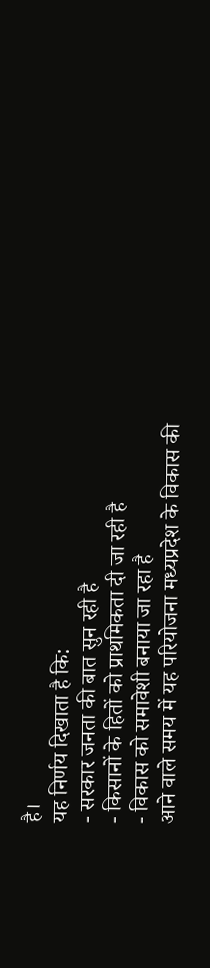है।
यह निर्णय दिखाता है कि:
- सरकार जनता की बात सुन रही है
- किसानों के हितों को प्राथमिकता दी जा रही है
- विकास को समावेशी बनाया जा रहा है
आने वाले समय में यह परियोजना मध्यप्रदेश के विकास की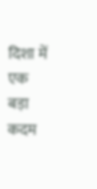दिशा में एक बड़ा कदम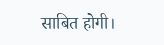साबित होगी।